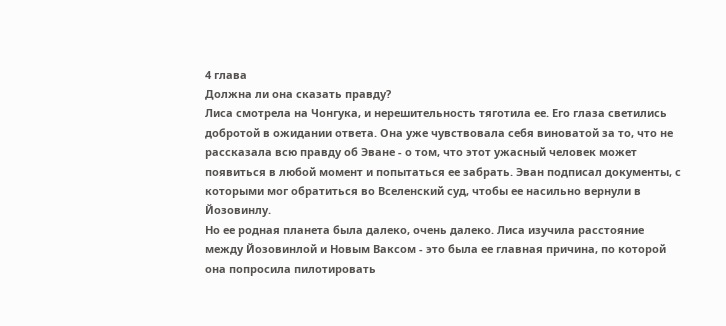4 глава
Должна ли она сказать правду?
Лиса смотрела на Чонгука, и нерешительность тяготила ее. Его глаза светились добротой в ожидании ответа. Она уже чувствовала себя виноватой за то, что не рассказала всю правду об Эване - о том, что этот ужасный человек может появиться в любой момент и попытаться ее забрать. Эван подписал документы, с которыми мог обратиться во Вселенский суд, чтобы ее насильно вернули в Йозовинлу.
Но ее родная планета была далеко, очень далеко. Лиса изучила расстояние между Йозовинлой и Новым Ваксом - это была ее главная причина, по которой она попросила пилотировать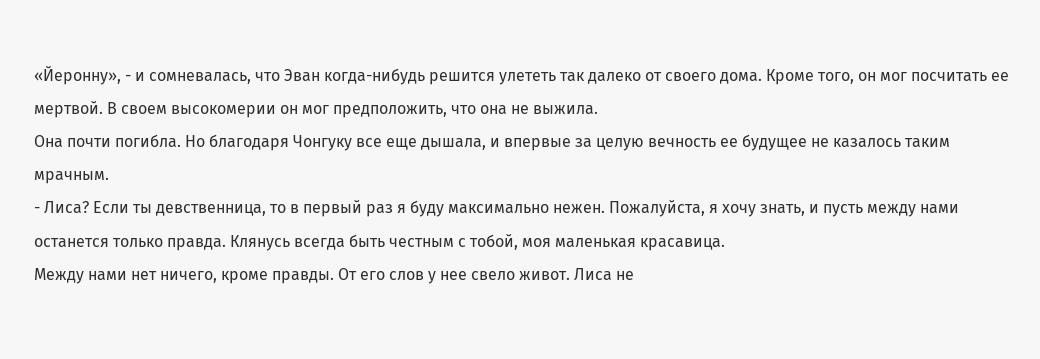«Йеронну», - и сомневалась, что Эван когда-нибудь решится улететь так далеко от своего дома. Кроме того, он мог посчитать ее мертвой. В своем высокомерии он мог предположить, что она не выжила.
Она почти погибла. Но благодаря Чонгуку все еще дышала, и впервые за целую вечность ее будущее не казалось таким мрачным.
- Лиса? Если ты девственница, то в первый раз я буду максимально нежен. Пожалуйста, я хочу знать, и пусть между нами останется только правда. Клянусь всегда быть честным с тобой, моя маленькая красавица.
Между нами нет ничего, кроме правды. От его слов у нее свело живот. Лиса не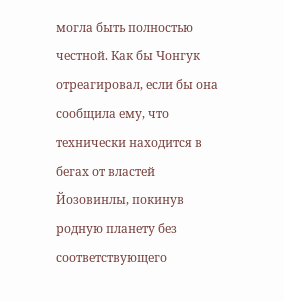могла быть полностью честной. Как бы Чонгук отреагировал, если бы она сообщила ему, что технически находится в бегах от властей Йозовинлы, покинув родную планету без соответствующего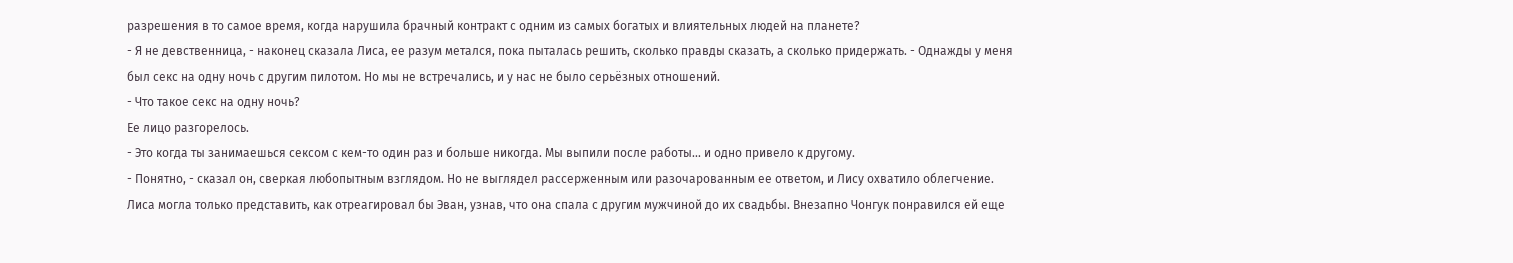разрешения в то самое время, когда нарушила брачный контракт с одним из самых богатых и влиятельных людей на планете?
- Я не девственница, - наконец сказала Лиса, ее разум метался, пока пыталась решить, сколько правды сказать, а сколько придержать. - Однажды у меня был секс на одну ночь с другим пилотом. Но мы не встречались, и у нас не было серьёзных отношений.
- Что такое секс на одну ночь?
Ее лицо разгорелось.
- Это когда ты занимаешься сексом с кем-то один раз и больше никогда. Мы выпили после работы... и одно привело к другому.
- Понятно, - сказал он, сверкая любопытным взглядом. Но не выглядел рассерженным или разочарованным ее ответом, и Лису охватило облегчение.
Лиса могла только представить, как отреагировал бы Эван, узнав, что она спала с другим мужчиной до их свадьбы. Внезапно Чонгук понравился ей еще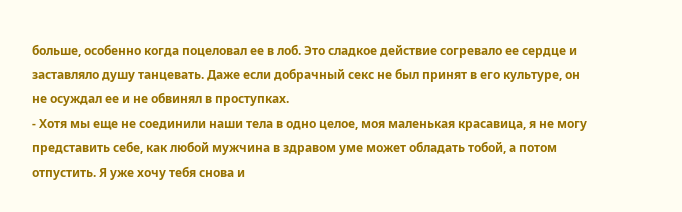больше, особенно когда поцеловал ее в лоб. Это сладкое действие согревало ее сердце и заставляло душу танцевать. Даже если добрачный секс не был принят в его культуре, он не осуждал ее и не обвинял в проступках.
- Хотя мы еще не соединили наши тела в одно целое, моя маленькая красавица, я не могу представить себе, как любой мужчина в здравом уме может обладать тобой, а потом отпустить. Я уже хочу тебя снова и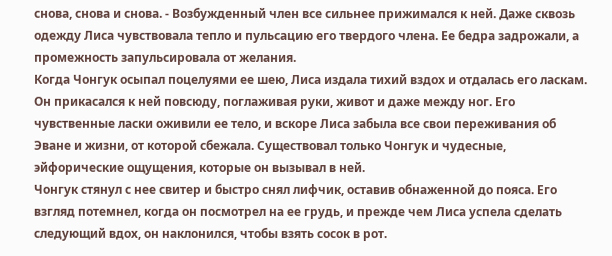снова, снова и снова. - Возбужденный член все сильнее прижимался к ней. Даже сквозь одежду Лиса чувствовала тепло и пульсацию его твердого члена. Ее бедра задрожали, а промежность запульсировала от желания.
Когда Чонгук осыпал поцелуями ее шею, Лиса издала тихий вздох и отдалась его ласкам. Он прикасался к ней повсюду, поглаживая руки, живот и даже между ног. Его чувственные ласки оживили ее тело, и вскоре Лиса забыла все свои переживания об Эване и жизни, от которой сбежала. Существовал только Чонгук и чудесные, эйфорические ощущения, которые он вызывал в ней.
Чонгук стянул с нее свитер и быстро снял лифчик, оставив обнаженной до пояса. Его взгляд потемнел, когда он посмотрел на ее грудь, и прежде чем Лиса успела сделать следующий вдох, он наклонился, чтобы взять сосок в рот.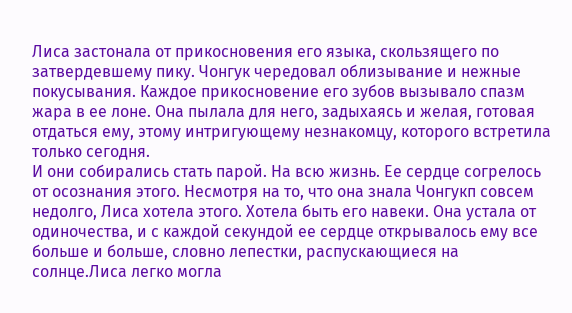Лиса застонала от прикосновения его языка, скользящего по затвердевшему пику. Чонгук чередовал облизывание и нежные покусывания. Каждое прикосновение его зубов вызывало спазм жара в ее лоне. Она пылала для него, задыхаясь и желая, готовая отдаться ему, этому интригующему незнакомцу, которого встретила только сегодня.
И они собирались стать парой. На всю жизнь. Ее сердце согрелось от осознания этого. Несмотря на то, что она знала Чонгукп совсем недолго, Лиса хотела этого. Хотела быть его навеки. Она устала от одиночества, и с каждой секундой ее сердце открывалось ему все больше и больше, словно лепестки, распускающиеся на солнце.Лиса легко могла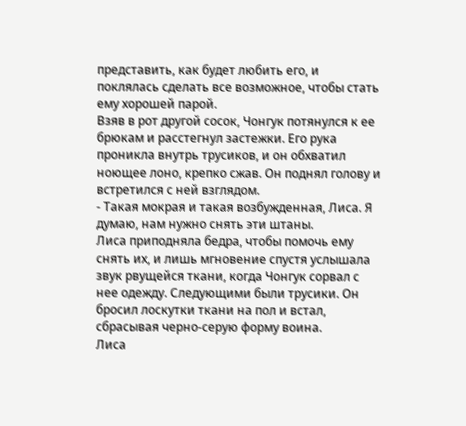представить, как будет любить его, и поклялась сделать все возможное, чтобы стать ему хорошей парой.
Взяв в рот другой сосок, Чонгук потянулся к ее брюкам и расстегнул застежки. Его рука проникла внутрь трусиков, и он обхватил ноющее лоно, крепко сжав. Он поднял голову и встретился с ней взглядом.
- Такая мокрая и такая возбужденная, Лиса. Я думаю, нам нужно снять эти штаны.
Лиса приподняла бедра, чтобы помочь ему снять их, и лишь мгновение спустя услышала звук рвущейся ткани, когда Чонгук сорвал с нее одежду. Следующими были трусики. Он бросил лоскутки ткани на пол и встал, сбрасывая черно-серую форму воина.
Лиса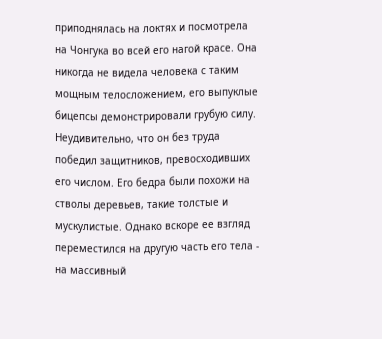приподнялась на локтях и посмотрела на Чонгука во всей его нагой красе. Она никогда не видела человека с таким мощным телосложением, его выпуклые бицепсы демонстрировали грубую силу. Неудивительно, что он без труда победил защитников, превосходивших его числом. Его бедра были похожи на стволы деревьев, такие толстые и мускулистые. Однако вскоре ее взгляд переместился на другую часть его тела - на массивный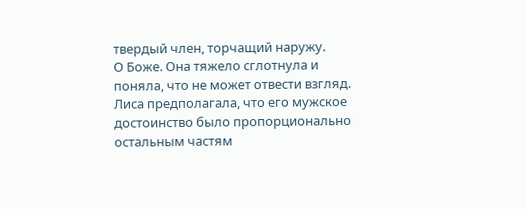твердый член, торчащий наружу.
О Боже. Она тяжело сглотнула и поняла, что не может отвести взгляд. Лиса предполагала, что его мужское достоинство было пропорционально остальным частям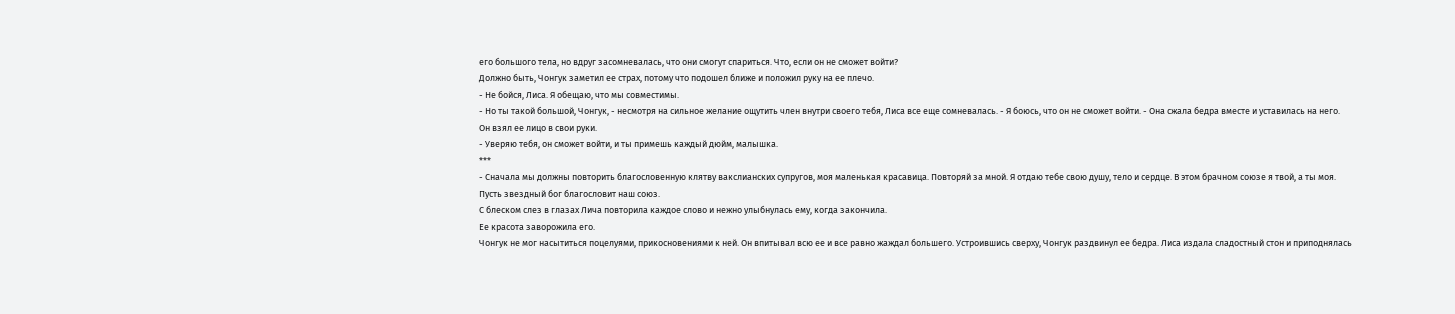его большого тела, но вдруг засомневалась, что они смогут спариться. Что, если он не сможет войти?
Должно быть, Чонгук заметил ее страх, потому что подошел ближе и положил руку на ее плечо.
- Не бойся, Лиса. Я обещаю, что мы совместимы.
- Но ты такой большой, Чонгук, - несмотря на сильное желание ощутить член внутри своего тебя, Лиса все еще сомневалась. - Я боюсь, что он не сможет войти. - Она сжала бедра вместе и уставилась на него.
Он взял ее лицо в свои руки.
- Уверяю тебя, он сможет войти, и ты примешь каждый дюйм, малышка.
***
- Сначала мы должны повторить благословенную клятву вакслианских супругов, моя маленькая красавица. Повторяй за мной. Я отдаю тебе свою душу, тело и сердце. В этом брачном союзе я твой, а ты моя. Пусть звездный бог благословит наш союз.
С блеском слез в глазах Лича повторила каждое слово и нежно улыбнулась ему, когда закончила.
Ее красота заворожила его.
Чонгук не мог насытиться поцелуями, прикосновениями к ней. Он впитывал всю ее и все равно жаждал большего. Устроившись сверху, Чонгук раздвинул ее бедра. Лиса издала сладостный стон и приподнялась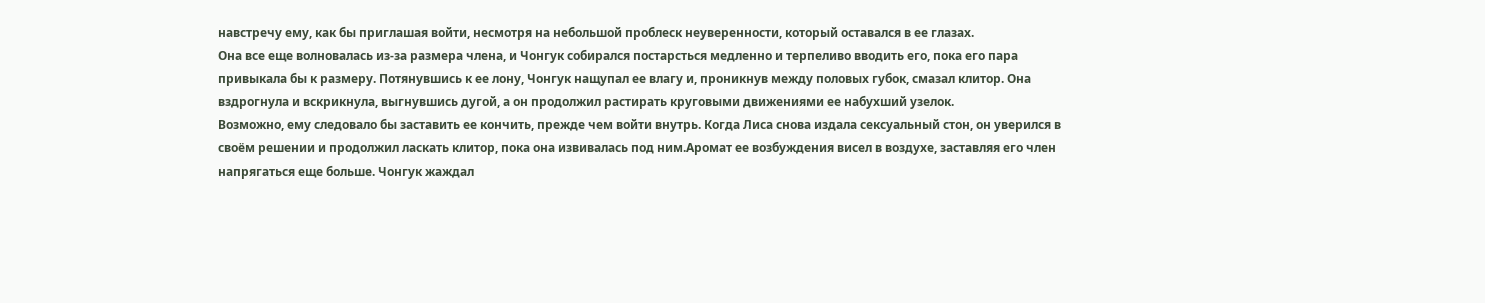навстречу ему, как бы приглашая войти, несмотря на небольшой проблеск неуверенности, который оставался в ее глазах.
Она все еще волновалась из-за размера члена, и Чонгук собирался постарсться медленно и терпеливо вводить его, пока его пара привыкала бы к размеру. Потянувшись к ее лону, Чонгук нащупал ее влагу и, проникнув между половых губок, смазал клитор. Она вздрогнула и вскрикнула, выгнувшись дугой, а он продолжил растирать круговыми движениями ее набухший узелок.
Возможно, ему следовало бы заставить ее кончить, прежде чем войти внутрь. Когда Лиса снова издала сексуальный стон, он уверился в своём решении и продолжил ласкать клитор, пока она извивалась под ним.Аромат ее возбуждения висел в воздухе, заставляя его член напрягаться еще больше. Чонгук жаждал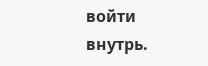войти внутрь.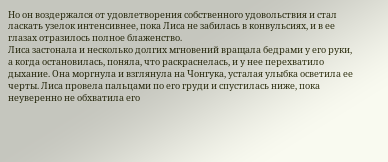Но он воздержался от удовлетворения собственного удовольствия и стал ласкать узелок интенсивнее, пока Лиса не забилась в конвульсиях, и в ее глазах отразилось полное блаженство.
Лиса застонала и несколько долгих мгновений вращала бедрами у его руки, а когда остановилась, поняла, что раскраснелась, и у нее перехватило дыхание. Она моргнула и взглянула на Чонгука, усталая улыбка осветила ее черты. Лиса провела пальцами по его груди и спустилась ниже, пока неуверенно не обхватила его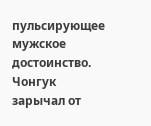пульсирующее мужское достоинство.
Чонгук зарычал от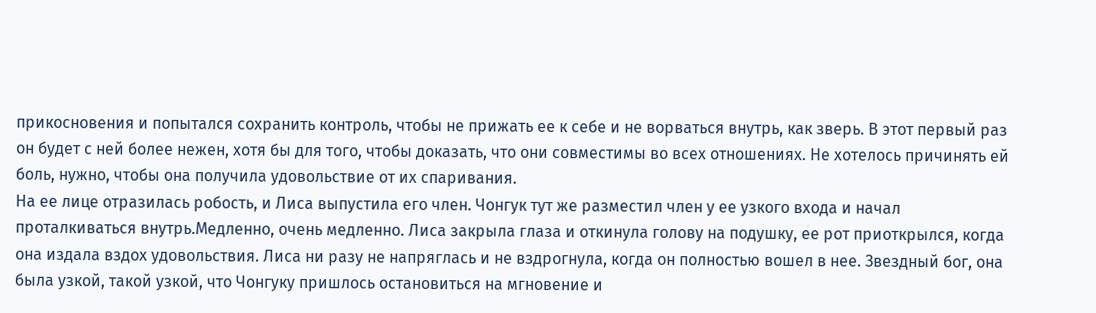прикосновения и попытался сохранить контроль, чтобы не прижать ее к себе и не ворваться внутрь, как зверь. В этот первый раз он будет с ней более нежен, хотя бы для того, чтобы доказать, что они совместимы во всех отношениях. Не хотелось причинять ей боль, нужно, чтобы она получила удовольствие от их спаривания.
На ее лице отразилась робость, и Лиса выпустила его член. Чонгук тут же разместил член у ее узкого входа и начал проталкиваться внутрь.Медленно, очень медленно. Лиса закрыла глаза и откинула голову на подушку, ее рот приоткрылся, когда она издала вздох удовольствия. Лиса ни разу не напряглась и не вздрогнула, когда он полностью вошел в нее. Звездный бог, она была узкой, такой узкой, что Чонгуку пришлось остановиться на мгновение и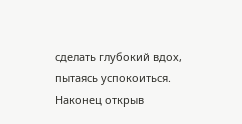сделать глубокий вдох, пытаясь успокоиться.
Наконец открыв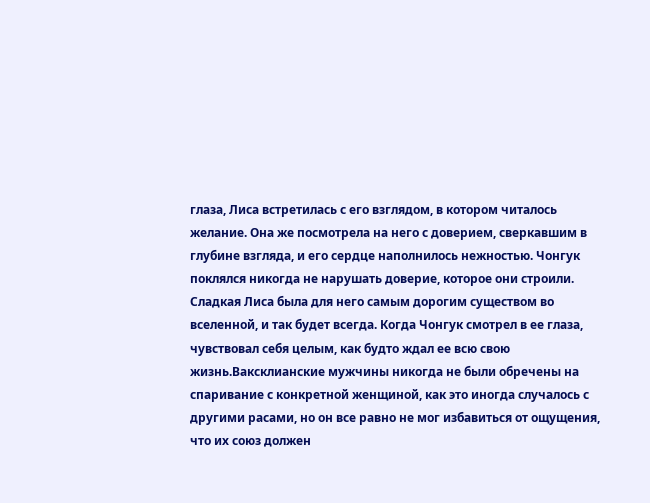глаза, Лиса встретилась с его взглядом, в котором читалось желание. Она же посмотрела на него с доверием, сверкавшим в глубине взгляда, и его сердце наполнилось нежностью. Чонгук поклялся никогда не нарушать доверие, которое они строили.
Сладкая Лиса была для него самым дорогим существом во вселенной, и так будет всегда. Когда Чонгук смотрел в ее глаза, чувствовал себя целым, как будто ждал ее всю свою жизнь.Ваксклианские мужчины никогда не были обречены на спаривание с конкретной женщиной, как это иногда случалось с другими расами, но он все равно не мог избавиться от ощущения, что их союз должен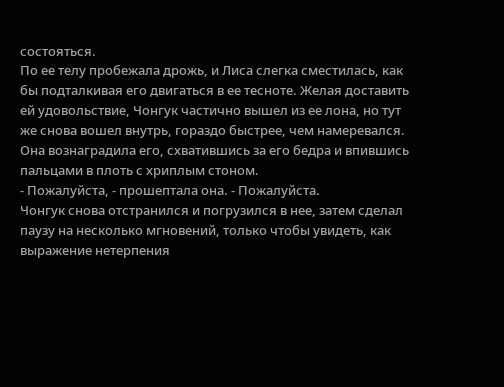состояться.
По ее телу пробежала дрожь, и Лиса слегка сместилась, как бы подталкивая его двигаться в ее тесноте. Желая доставить ей удовольствие, Чонгук частично вышел из ее лона, но тут же снова вошел внутрь, гораздо быстрее, чем намеревался. Она вознаградила его, схватившись за его бедра и впившись пальцами в плоть с хриплым стоном.
- Пожалуйста, - прошептала она. - Пожалуйста.
Чонгук снова отстранился и погрузился в нее, затем сделал паузу на несколько мгновений, только чтобы увидеть, как выражение нетерпения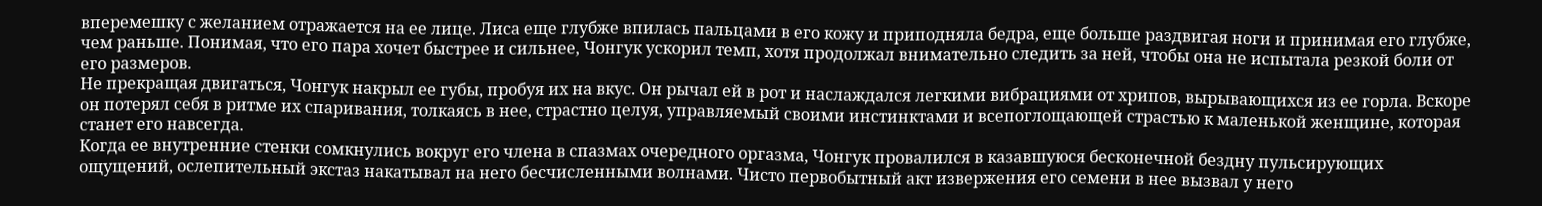вперемешку с желанием отражается на ее лице. Лиса еще глубже впилась пальцами в его кожу и приподняла бедра, еще больше раздвигая ноги и принимая его глубже, чем раньше. Понимая, что его пара хочет быстрее и сильнее, Чонгук ускорил темп, хотя продолжал внимательно следить за ней, чтобы она не испытала резкой боли от его размеров.
Не прекращая двигаться, Чонгук накрыл ее губы, пробуя их на вкус. Он рычал ей в рот и наслаждался легкими вибрациями от хрипов, вырывающихся из ее горла. Вскоре он потерял себя в ритме их спаривания, толкаясь в нее, страстно целуя, управляемый своими инстинктами и всепоглощающей страстью к маленькой женщине, которая станет его навсегда.
Когда ее внутренние стенки сомкнулись вокруг его члена в спазмах очередного оргазма, Чонгук провалился в казавшуюся бесконечной бездну пульсирующих ощущений, ослепительный экстаз накатывал на него бесчисленными волнами. Чисто первобытный акт извержения его семени в нее вызвал у него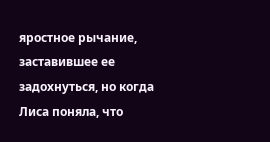яростное рычание, заставившее ее задохнуться, но когда Лиса поняла, что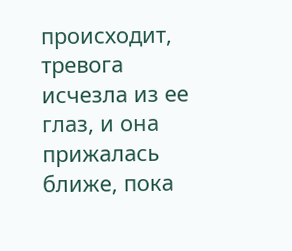происходит, тревога исчезла из ее глаз, и она прижалась ближе, пока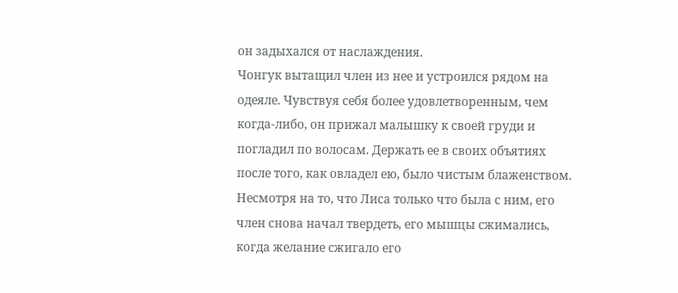он задыхался от наслаждения.
Чонгук вытащил член из нее и устроился рядом на одеяле. Чувствуя себя более удовлетворенным, чем когда-либо, он прижал малышку к своей груди и погладил по волосам. Держать ее в своих объятиях после того, как овладел ею, было чистым блаженством. Несмотря на то, что Лиса только что была с ним, его член снова начал твердеть, его мышцы сжимались, когда желание сжигало его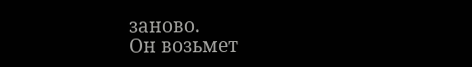заново.
Он возьмет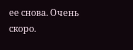ее снова. Очень скоро.